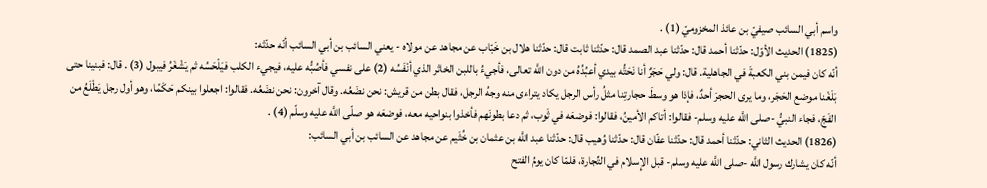واسم أبي السائب صيفيّ بن عائذ المخزوميّ (1) .
(1825) الحديث الأوّل: حدّثنا أحمد قال: حدّثنا عبد الصمد قال: حدّثنا ثابت قال: حدّثنا هلال بن خَبّاب عن مجاهد عن مولاه - يعني السائب بن أبي السائب أنّه حدّثه:
أنّه كان فيمن بني الكعبةَ في الجاهلية. قال: ولي حَجَرٌ أنا نَحَتُّه بيدي أعبُدُهُ من دون اللَّه تعالى، فأجيءُ باللبن الخاثر الذي أنْفَسُه (2) على نفسي فأصُبُّه عليه، فيجيء الكلب فيَلْحَسُه ثم يَشْغَرُ فيبول (3) . قال: فبنينا حتى بَلَغْنا موضع الحَجَر، وما يرى الحجرَ أحدٌ، فإذا هو وسطَ حجارتِنا مثلُ رأس الرجل يكاد يتراءى منه وجهُ الرجل، فقال بطن من قريش: نحن نضَعُه. وقال آخرون: نحن نضَعُه. فقالوا: اجعلوا بينكم حَكَمًا، وهو أول رجل يَطْلَعُ من الفَجّ، فجاء النبيُّ -صلى اللَّه عليه وسلم- فقالوا: أتاكم الأمينُ، فقالوا: فوضعَه في ثَوب، ثم دعا بطونَهم فأخذوا بنواحيه معه، فوضعَه هو صلّى اللَّه عليه وسلّم (4) .
(1826) الحديث الثاني: حدّثنا أحمد قال: حدّثنا عفّان قال: حدّثنا وُهيب قال: حدّثنا عبد اللَّه بن عثمان بن خُثَيم عن مجاهد عن السائب بن أبي السائب:
أنّه كان يشارك رسول اللَّه -صلى اللَّه عليه وسلم- قبل الإِسلام في التِّجارة، فلمّا كان يومُ الفتح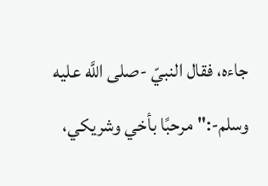جاءه، فقال النبيّ -صلى اللَّه عليه وسلم-:"مرحبًا بأخي وشريكي،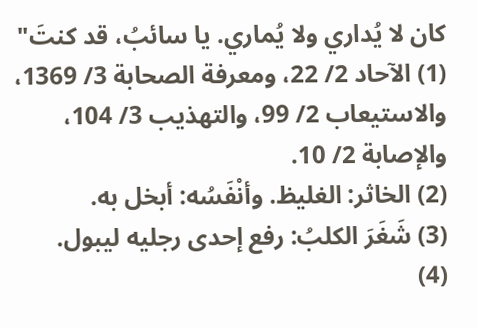كان لا يُداري ولا يُماري. يا سائبُ، قد كنتَ"
(1) الآحاد 2/ 22، ومعرفة الصحابة 3/ 1369، والاستيعاب 2/ 99، والتهذيب 3/ 104، والإصابة 2/ 10.
(2) الخاثر: الغليظ. وأنْفَسُه: أبخل به.
(3) شَغَرَ الكلبُ: رفع إحدى رجليه ليبول.
(4)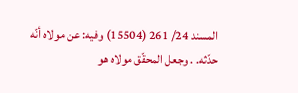المسند 24/ 261 (15504) وفيه: عن مولاه أنّه حدّثه. . وجعل المحقّق مولاه هو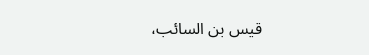قيس بن السائب،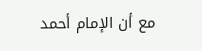مع أن الإمام أحمد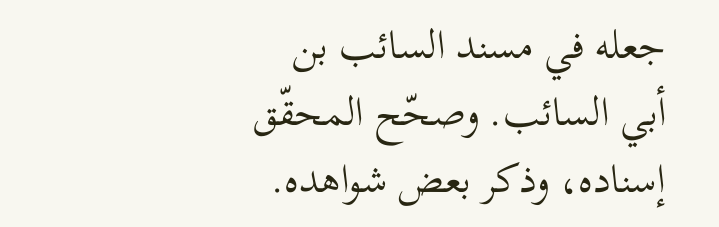جعله في مسند السائب بن أبي السائب. وصحّح المحقّق إسناده، وذكر بعض شواهده.